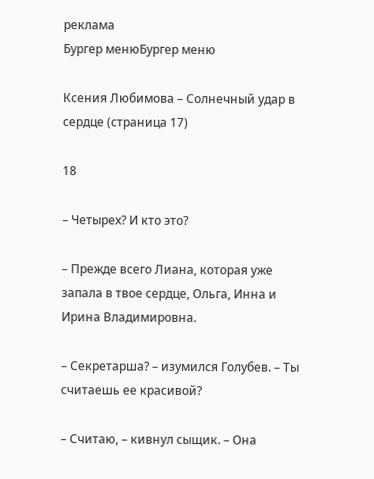реклама
Бургер менюБургер меню

Ксения Любимова – Солнечный удар в сердце (страница 17)

18

– Четырех? И кто это?

– Прежде всего Лиана, которая уже запала в твое сердце, Ольга, Инна и Ирина Владимировна.

– Секретарша? – изумился Голубев. – Ты считаешь ее красивой?

– Считаю, – кивнул сыщик. – Она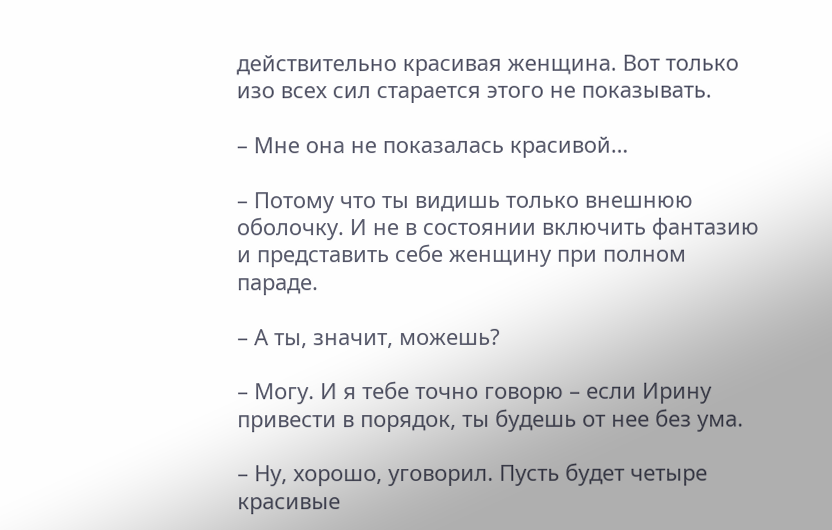действительно красивая женщина. Вот только изо всех сил старается этого не показывать.

– Мне она не показалась красивой…

– Потому что ты видишь только внешнюю оболочку. И не в состоянии включить фантазию и представить себе женщину при полном параде.

– А ты, значит, можешь?

– Могу. И я тебе точно говорю – если Ирину привести в порядок, ты будешь от нее без ума.

– Ну, хорошо, уговорил. Пусть будет четыре красивые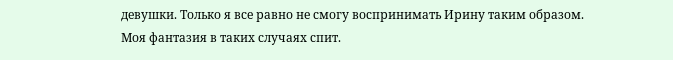девушки. Только я все равно не смогу воспринимать Ирину таким образом. Моя фантазия в таких случаях спит.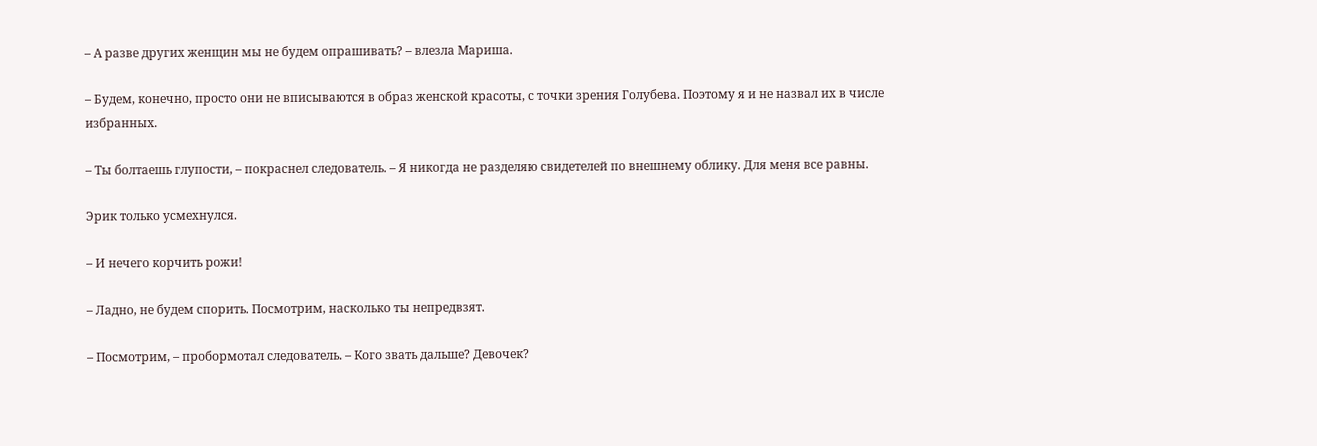– А разве других женщин мы не будем опрашивать? – влезла Мариша.

– Будем, конечно, просто они не вписываются в образ женской красоты, с точки зрения Голубева. Поэтому я и не назвал их в числе избранных.

– Ты болтаешь глупости, – покраснел следователь. – Я никогда не разделяю свидетелей по внешнему облику. Для меня все равны.

Эрик только усмехнулся.

– И нечего корчить рожи!

– Ладно, не будем спорить. Посмотрим, насколько ты непредвзят.

– Посмотрим, – пробормотал следователь. – Кого звать дальше? Девочек?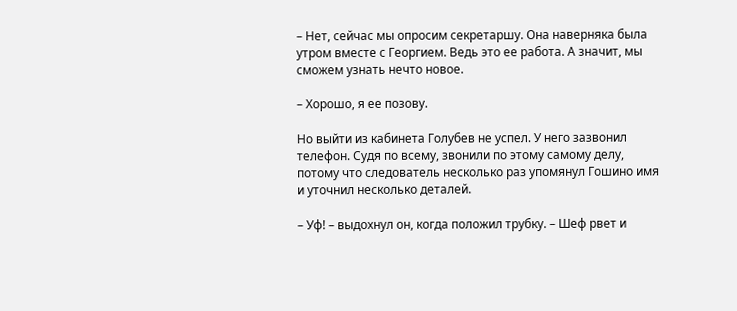– Нет, сейчас мы опросим секретаршу. Она наверняка была утром вместе с Георгием. Ведь это ее работа. А значит, мы сможем узнать нечто новое.

– Хорошо, я ее позову.

Но выйти из кабинета Голубев не успел. У него зазвонил телефон. Судя по всему, звонили по этому самому делу, потому что следователь несколько раз упомянул Гошино имя и уточнил несколько деталей.

– Уф! – выдохнул он, когда положил трубку. – Шеф рвет и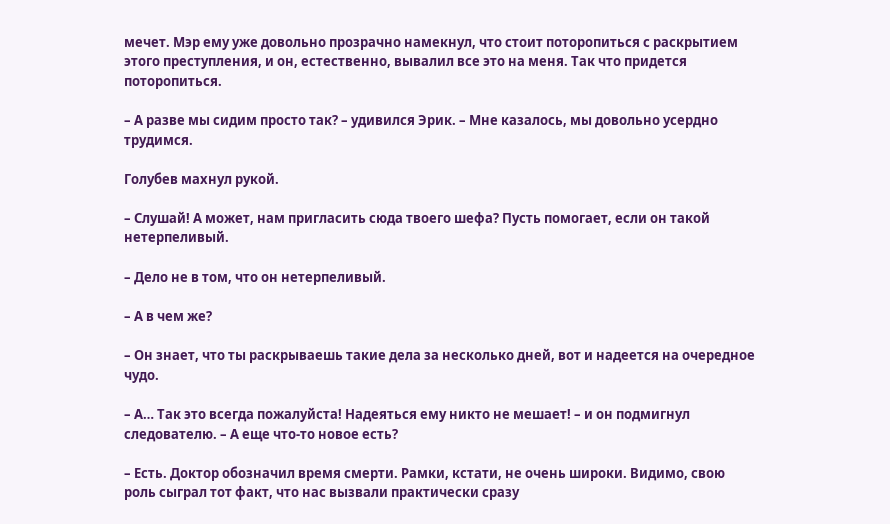мечет. Мэр ему уже довольно прозрачно намекнул, что стоит поторопиться с раскрытием этого преступления, и он, естественно, вывалил все это на меня. Так что придется поторопиться.

– А разве мы сидим просто так? – удивился Эрик. – Мне казалось, мы довольно усердно трудимся.

Голубев махнул рукой.

– Слушай! А может, нам пригласить сюда твоего шефа? Пусть помогает, если он такой нетерпеливый.

– Дело не в том, что он нетерпеливый.

– А в чем же?

– Он знает, что ты раскрываешь такие дела за несколько дней, вот и надеется на очередное чудо.

– А… Так это всегда пожалуйста! Надеяться ему никто не мешает! – и он подмигнул следователю. – А еще что-то новое есть?

– Есть. Доктор обозначил время смерти. Рамки, кстати, не очень широки. Видимо, свою роль сыграл тот факт, что нас вызвали практически сразу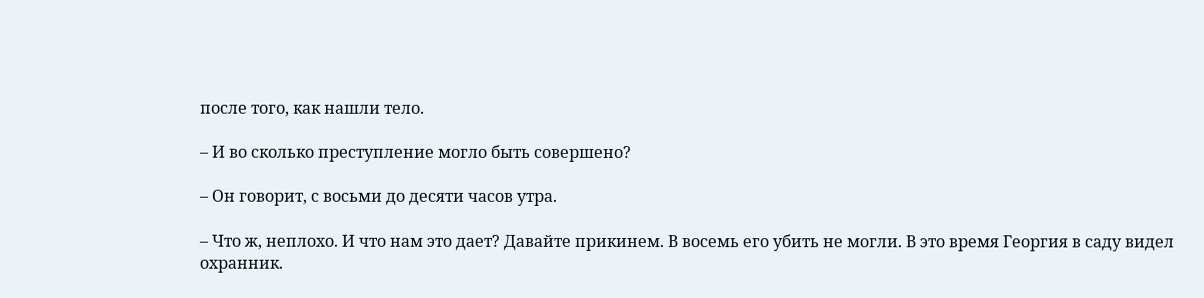после того, как нашли тело.

– И во сколько преступление могло быть совершено?

– Он говорит, с восьми до десяти часов утра.

– Что ж, неплохо. И что нам это дает? Давайте прикинем. В восемь его убить не могли. В это время Георгия в саду видел охранник.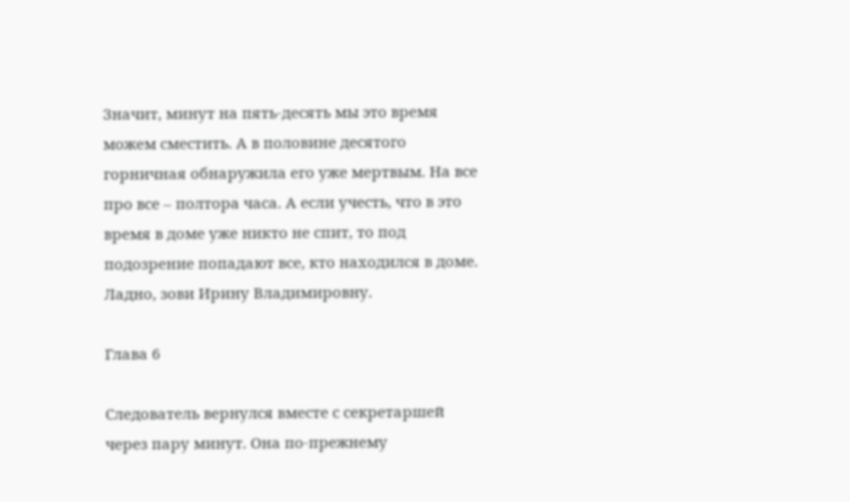Значит, минут на пять-десять мы это время можем сместить. А в половине десятого горничная обнаружила его уже мертвым. На все про все – полтора часа. А если учесть, что в это время в доме уже никто не спит, то под подозрение попадают все, кто находился в доме. Ладно, зови Ирину Владимировну.

Глава 6

Следователь вернулся вместе с секретаршей через пару минут. Она по-прежнему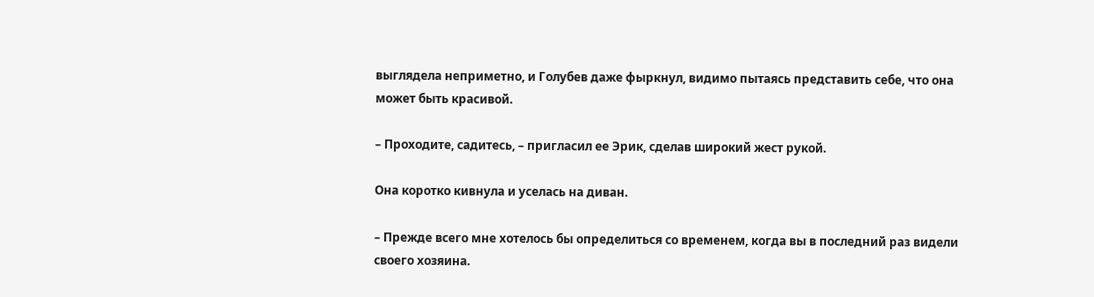выглядела неприметно, и Голубев даже фыркнул, видимо пытаясь представить себе, что она может быть красивой.

– Проходите, садитесь, – пригласил ее Эрик, сделав широкий жест рукой.

Она коротко кивнула и уселась на диван.

– Прежде всего мне хотелось бы определиться со временем, когда вы в последний раз видели своего хозяина.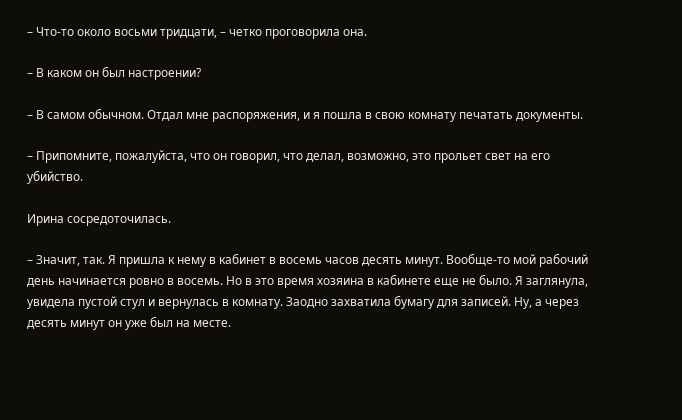– Что-то около восьми тридцати, – четко проговорила она.

– В каком он был настроении?

– В самом обычном. Отдал мне распоряжения, и я пошла в свою комнату печатать документы.

– Припомните, пожалуйста, что он говорил, что делал, возможно, это прольет свет на его убийство.

Ирина сосредоточилась.

– Значит, так. Я пришла к нему в кабинет в восемь часов десять минут. Вообще-то мой рабочий день начинается ровно в восемь. Но в это время хозяина в кабинете еще не было. Я заглянула, увидела пустой стул и вернулась в комнату. Заодно захватила бумагу для записей. Ну, а через десять минут он уже был на месте.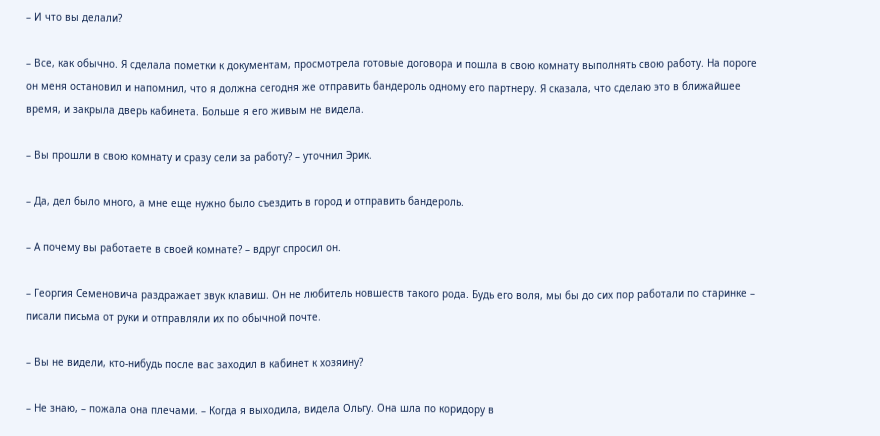– И что вы делали?

– Все, как обычно. Я сделала пометки к документам, просмотрела готовые договора и пошла в свою комнату выполнять свою работу. На пороге он меня остановил и напомнил, что я должна сегодня же отправить бандероль одному его партнеру. Я сказала, что сделаю это в ближайшее время, и закрыла дверь кабинета. Больше я его живым не видела.

– Вы прошли в свою комнату и сразу сели за работу? – уточнил Эрик.

– Да, дел было много, а мне еще нужно было съездить в город и отправить бандероль.

– А почему вы работаете в своей комнате? – вдруг спросил он.

– Георгия Семеновича раздражает звук клавиш. Он не любитель новшеств такого рода. Будь его воля, мы бы до сих пор работали по старинке – писали письма от руки и отправляли их по обычной почте.

– Вы не видели, кто-нибудь после вас заходил в кабинет к хозяину?

– Не знаю, – пожала она плечами. – Когда я выходила, видела Ольгу. Она шла по коридору в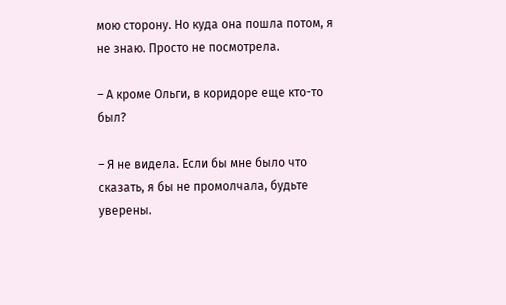мою сторону. Но куда она пошла потом, я не знаю. Просто не посмотрела.

– А кроме Ольги, в коридоре еще кто-то был?

– Я не видела. Если бы мне было что сказать, я бы не промолчала, будьте уверены.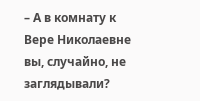– А в комнату к Вере Николаевне вы, случайно, не заглядывали?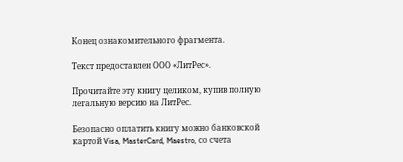Конец ознакомительного фрагмента.

Текст предоставлен ООО «ЛитРес».

Прочитайте эту книгу целиком, купив полную легальную версию на ЛитРес.

Безопасно оплатить книгу можно банковской картой Visa, MasterCard, Maestro, со счета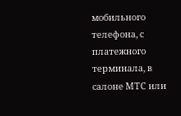мобильного телефона, с платежного терминала, в салоне МТС или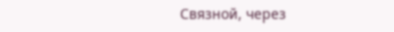Связной, через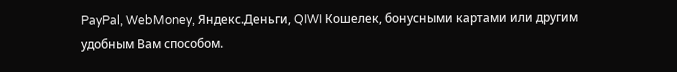PayPal, WebMoney, Яндекс.Деньги, QIWI Кошелек, бонусными картами или другим удобным Вам способом.